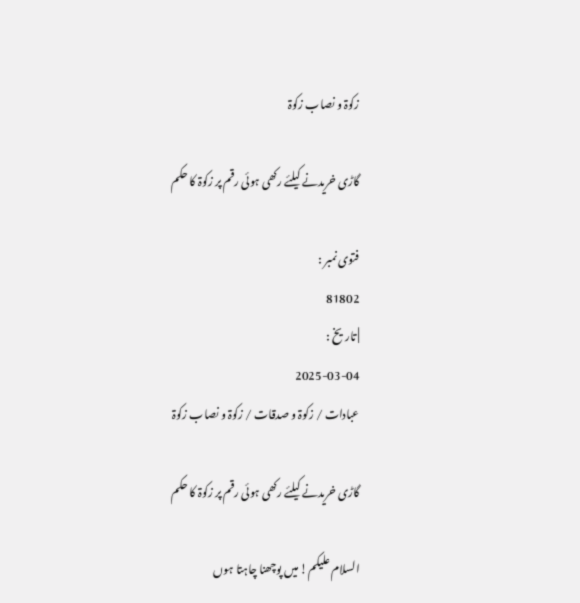زکوۃ و نصاب زکوۃ

گاڑی خریدنے کیلئے رکھی ہوئی رقم پر زکوۃ کا حکم

فتوی نمبر :
81802
| تاریخ :
2025-03-04
عبادات / زکوۃ و صدقات / زکوۃ و نصاب زکوۃ

گاڑی خریدنے کیلئے رکھی ہوئی رقم پر زکوۃ کا حکم

السلام علیکم! میں پوچھنا چاہتا ہوں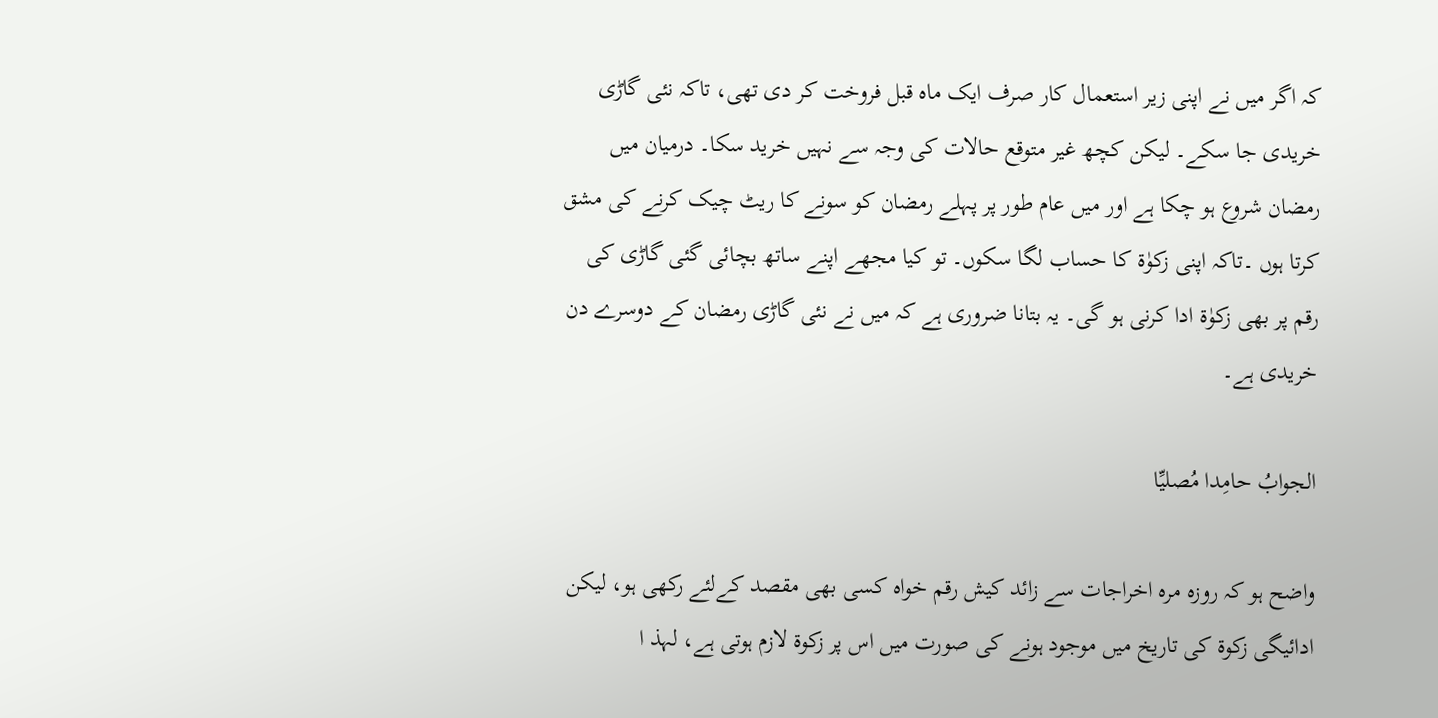کہ اگر میں نے اپنی زیر استعمال کار صرف ایک ماہ قبل فروخت کر دی تھی، تاکہ نئی گاڑی خریدی جا سکے۔ لیکن کچھ غیر متوقع حالات کی وجہ سے نہیں خرید سکا۔ درمیان میں رمضان شروع ہو چکا ہے اور میں عام طور پر پہلے رمضان کو سونے کا ریٹ چیک کرنے کی مشق کرتا ہوں ۔تاکہ اپنی زکوٰۃ کا حساب لگا سکوں۔ تو کیا مجھے اپنے ساتھ بچائی گئی گاڑی کی رقم پر بھی زکوٰۃ ادا کرنی ہو گی۔ یہ بتانا ضروری ہے کہ میں نے نئی گاڑی رمضان کے دوسرے دن خریدی ہے۔

الجوابُ حامِدا مُصلیِّا

واضح ہو کہ روزہ مرہ اخراجات سے زائد کیش رقم خواہ کسی بھی مقصد کےلئے رکھی ہو، لیکن ادائیگی زکوۃ کی تاریخ میں موجود ہونے کی صورت میں اس پر زکوۃ لازم ہوتی ہے، لہذ ا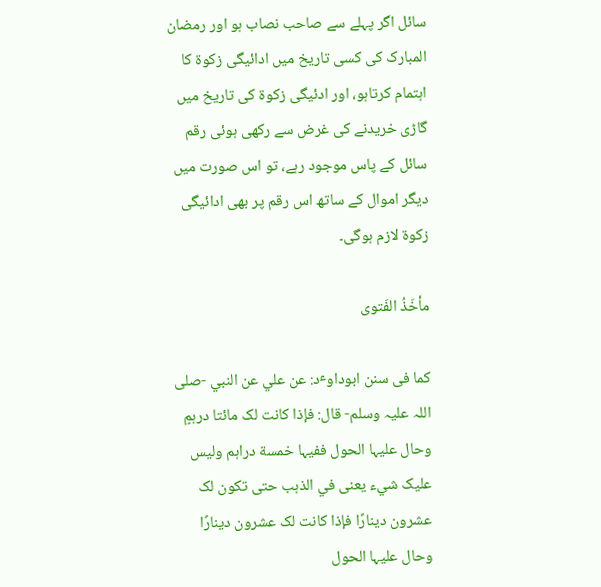سائل اگر پہلے سے صاحب نصاب ہو اور رمضان المبارک کی کسی تاریخ میں ادائیگی زکوۃ کا اہتمام کرتاہو، اور ادئیگی زکوۃ کی تاریخ میں گاڑی خریدنے کی غرض سے رکھی ہوئی رقم سائل کے پاس موجود رہے، تو اس صورت میں دیگر اموال کے ساتھ اس رقم پر بھی ادائیگی زکوۃ لازم ہوگی۔

مأخَذُ الفَتوی

کما فی سنن ابوداوٴد: عن علي عن النبي -صلی اللہ علیہ وسلم- قال: فإذا کانت لک مائتا درہمٍ وحال علیہا الحول ففیہا خمسة دراہم ولیس علیک شيء یعنی في الذہب حتی تکون لک عشرون دینارًا فإذا کانت لک عشرون دینارًا وحال علیہا الحول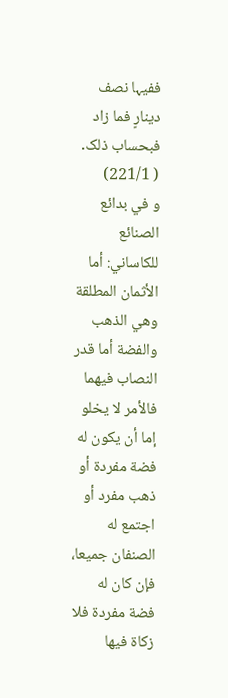ففیہا نصف دینارٍ فما زاد فبحساب ذلک․ ( 221/1)
و في بدائع الصنائع للکاساني: أما الأثمان المطلقة وهي الذهب والفضة أما قدر النصاب فيهما فالأمر لا يخلو إما أن يكون له فضة مفردة أو ذهب مفرد أو اجتمع له الصنفان جميعا، فإن كان له فضة مفردة فلا زكاة فيها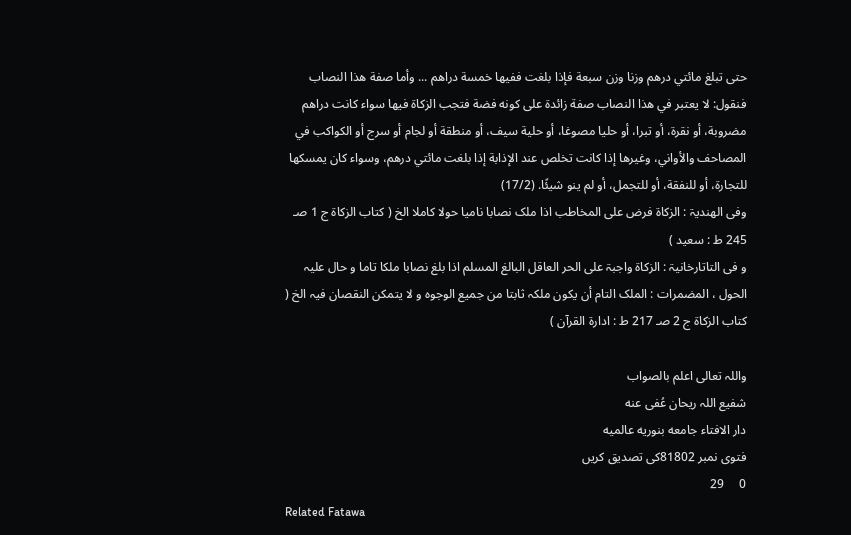حتى تبلغ مائتي درهم وزنا وزن سبعة فإذا بلغت ففيها خمسة دراهم ... وأما صفة هذا النصاب فنقول: لا يعتبر في هذا النصاب صفة زائدة على كونه فضة فتجب الزكاة فيها سواء كانت دراهم مضروبة، أو نقرة، أو تبرا، أو حليا مصوغا، أو حلية سيف، أو منطقة أو لجام أو سرج أو الكواكب في المصاحف والأواني، وغيرها إذا كانت تخلص عند الإذابة إذا بلغت مائتي درهم، وسواء كان يمسكها للتجارة، أو للنفقة، أو للتجمل، أو لم ينو شيئًا. (17/2)
وفی الھندیۃ : الزکاۃ فرض علی المخاطب اذا ملک نصابا نامیا حولا کاملا الخ ( کتاب الزکاۃ ج 1 صـ 245 ط : سعید )
و فی التاتارخانیۃ : الزکاۃ واجبۃ علی الحر العاقل البالغ المسلم اذا بلغ نصابا ملکا تاما و حال علیہ الحول ، المضمرات : الملک التام أن یکون ملکہ ثابتا من جمیع الوجوہ و لا یتمکن النقصان فیہ الخ ( کتاب الزکاۃ ج 2 صـ 217 ط : ادارۃ القرآن )

واللہ تعالی اعلم بالصواب
شفیع اللہ ریحان عُفی عنه
دار الافتاء جامعه بنوریه عالمیه
فتوی نمبر 81802کی تصدیق کریں
0     29
Related Fatawa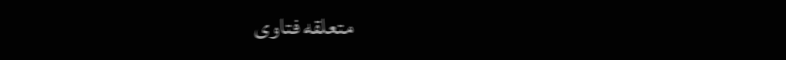متعلقه فتاوی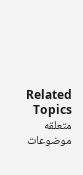Related Topics متعلقه موضوعات